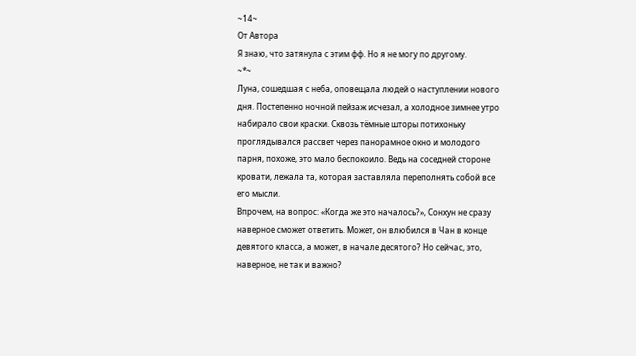~14~
От Автора
Я знаю, что затянула с этим фф. Но я не могу по другому.
~*~
Луна, сошедшая с неба, оповещала людей о наступлении нового дня. Постепенно ночной пейзаж исчезал, а холодное зимнее утро набирало свои краски. Сквозь тёмные шторы потихоньку проглядывался рассвет через панорамное окно и молодого парня, похоже, это мало беспокоило. Ведь на соседней стороне кровати, лежала та, которая заставляла переполнять собой все его мысли.
Впрочем, на вопрос: «Когда же это началось?», Сонхун не сразу наверное сможет ответить. Может, он влюбился в Чан в конце девятого класса, а может, в начале десятого? Но сейчас, это, наверное, не так и важно?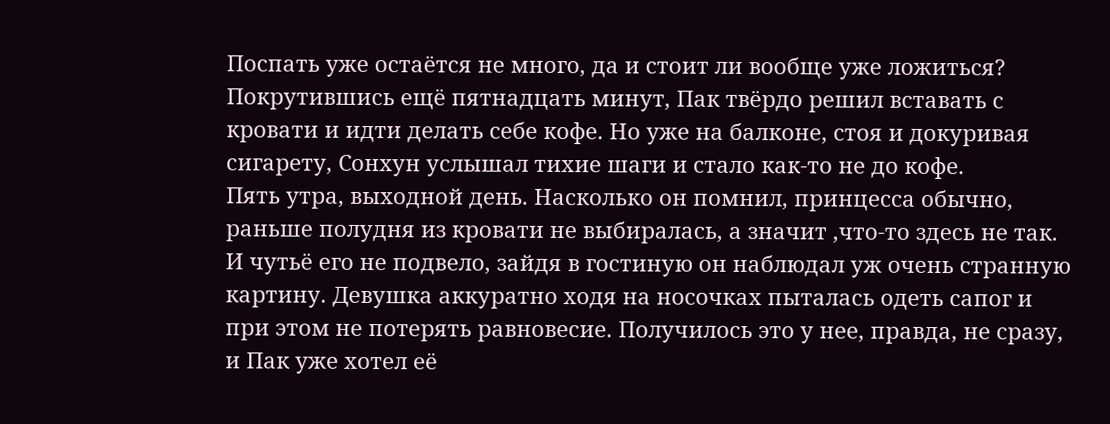Поспать уже остаётся не много, да и стоит ли вообще уже ложиться? Покрутившись ещё пятнадцать минут, Пак твёрдо решил вставать с кровати и идти делать себе кофе. Но уже на балконе, стоя и докуривая сигарету, Сонхун услышал тихие шаги и стало как-то не до кофе.
Пять утра, выходной день. Насколько он помнил, принцесса обычно, раньше полудня из кровати не выбиралась, а значит ,что-то здесь не так. И чутьё его не подвело, зайдя в гостиную он наблюдал уж очень странную картину. Девушка аккуратно ходя на носочках пыталась одеть сапог и при этом не потерять равновесие. Получилось это у нее, правда, не сразу, и Пак уже хотел её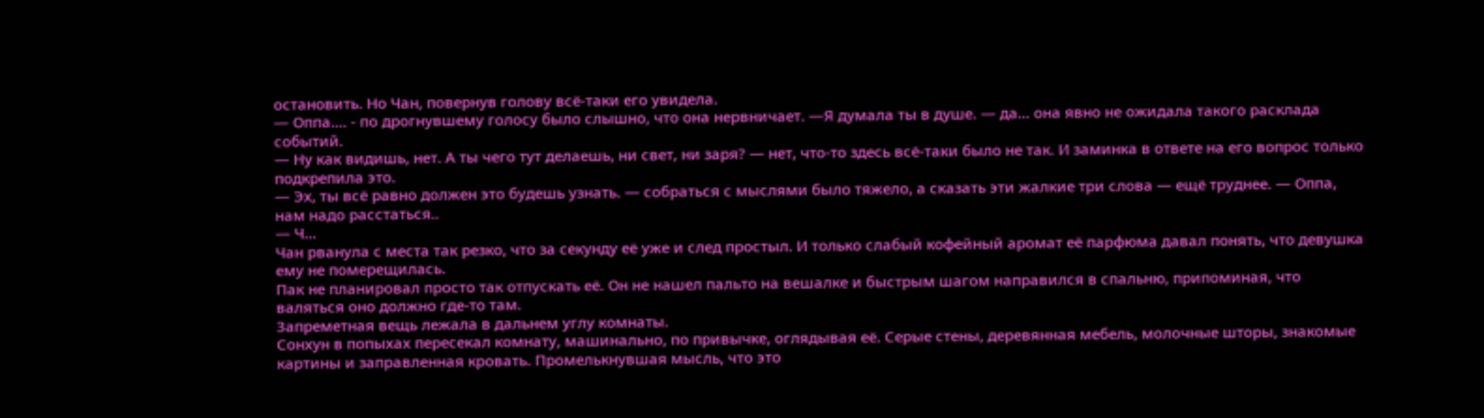остановить. Но Чан, повернув голову всё-таки его увидела.
— Оппа.... - по дрогнувшему голосу было слышно, что она нервничает. —Я думала ты в душе. — да... она явно не ожидала такого расклада событий.
— Ну как видишь, нет. А ты чего тут делаешь, ни свет, ни заря? — нет, что-то здесь всё-таки было не так. И заминка в ответе на его вопрос только подкрепила это.
— Эх, ты всё равно должен это будешь узнать. — собраться с мыслями было тяжело, а сказать эти жалкие три слова — ещё труднее. — Оппа, нам надо расстаться..
— Ч...
Чан рванула с места так резко, что за секунду её уже и след простыл. И только слабый кофейный аромат её парфюма давал понять, что девушка ему не померещилась.
Пак не планировал просто так отпускать её. Он не нашел пальто на вешалке и быстрым шагом направился в спальню, припоминая, что валяться оно должно где-то там.
Запреметная вещь лежала в дальнем углу комнаты.
Сонхун в попыхах пересекал комнату, машинально, по привычке, оглядывая её. Серые стены, деревянная мебель, молочные шторы, знакомые картины и заправленная кровать. Промелькнувшая мысль, что это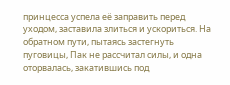принцесса успела её заправить перед уходом, заставила злиться и ускориться. На обратном пути, пытаясь застегнуть пуговицы, Пак не рассчитал силы, и одна оторвалась, закатившись под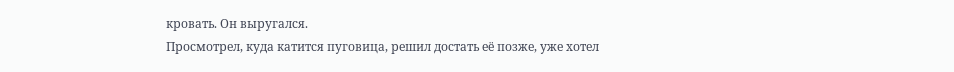кровать. Он выругался.
Просмотрел, куда катится пуговица, решил достать её позже, уже хотел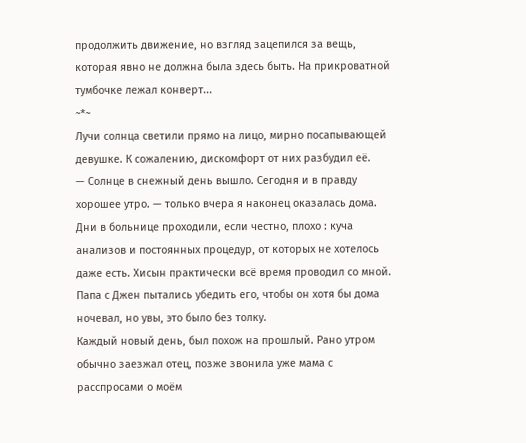продолжить движение, но взгляд зацепился за вещь, которая явно не должна была здесь быть. На прикроватной тумбочке лежал конверт...
~*~
Лучи солнца светили прямо на лицо, мирно посапывающей девушке. К сожалению, дискомфорт от них разбудил её.
— Солнце в снежный день вышло. Сегодня и в правду хорошее утро. — только вчера я наконец оказалась дома. Дни в больнице проходили, если честно, плохо : куча анализов и постоянных процедур, от которых не хотелось даже есть. Хисын практически всё время проводил со мной. Папа с Джен пытались убедить его, чтобы он хотя бы дома ночевал, но увы, это было без толку.
Каждый новый день, был похож на прошлый. Рано утром обычно заезжал отец, позже звонила уже мама с расспросами о моём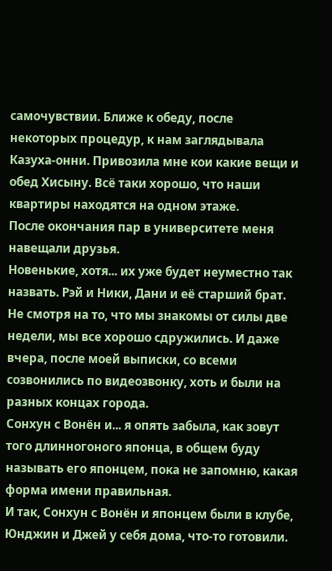самочувствии. Ближе к обеду, после некоторых процедур, к нам заглядывала Казуха-онни. Привозила мне кои какие вещи и обед Хисыну. Всё таки хорошо, что наши квартиры находятся на одном этаже.
После окончания пар в университете меня навещали друзья.
Новенькие, хотя... их уже будет неуместно так назвать. Рэй и Ники, Дани и её старший брат. Не смотря на то, что мы знакомы от силы две недели, мы все хорошо сдружились. И даже вчера, после моей выписки, со всеми созвонились по видеозвонку, хоть и были на разных концах города.
Сонхун с Вонён и... я опять забыла, как зовут того длинногоного японца, в общем буду называть его японцем, пока не запомню, какая форма имени правильная.
И так, Сонхун с Вонён и японцем были в клубе, Юнджин и Джей у себя дома, что-то готовили.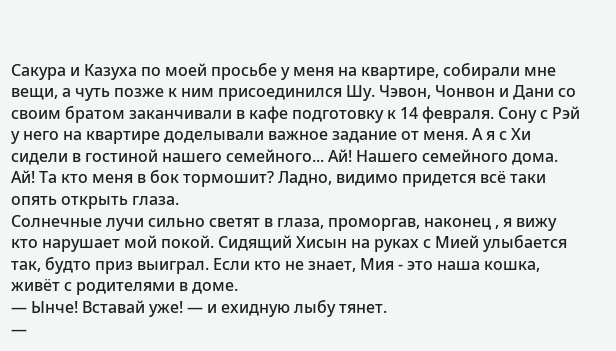Сакура и Казуха по моей просьбе у меня на квартире, собирали мне вещи, а чуть позже к ним присоединился Шу. Чэвон, Чонвон и Дани со своим братом заканчивали в кафе подготовку к 14 февраля. Сону с Рэй у него на квартире доделывали важное задание от меня. А я с Хи сидели в гостиной нашего семейного... Ай! Нашего семейного дома. Ай! Та кто меня в бок тормошит? Ладно, видимо придется всё таки опять открыть глаза.
Солнечные лучи сильно светят в глаза, проморгав, наконец , я вижу кто нарушает мой покой. Сидящий Хисын на руках с Мией улыбается так, будто приз выиграл. Если кто не знает, Мия - это наша кошка, живёт с родителями в доме.
— Ынче! Вставай уже! — и ехидную лыбу тянет.
—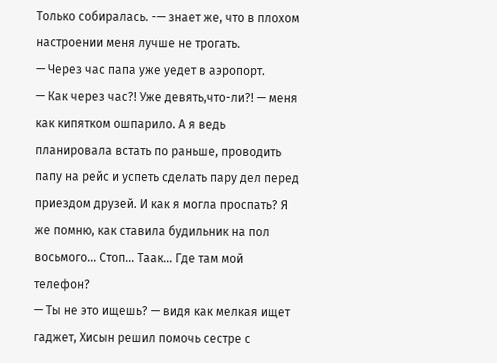Только собиралась. -— знает же, что в плохом настроении меня лучше не трогать.
— Через час папа уже уедет в аэропорт.
— Как через час?! Уже девять,что-ли?! — меня как кипятком ошпарило. А я ведь планировала встать по раньше, проводить папу на рейс и успеть сделать пару дел перед приездом друзей. И как я могла проспать? Я же помню, как ставила будильник на пол восьмого... Стоп... Таак... Где там мой телефон?
— Ты не это ищешь? — видя как мелкая ищет гаджет, Хисын решил помочь сестре с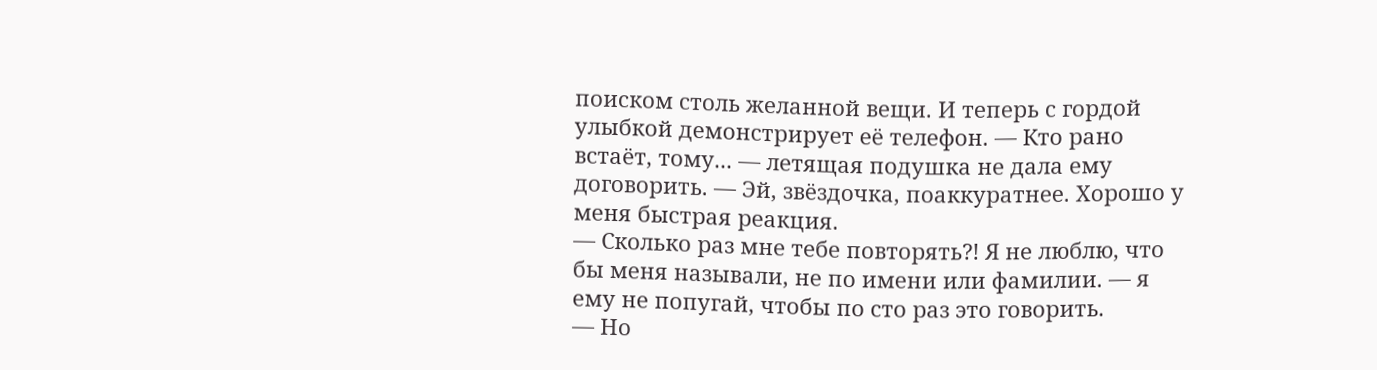поиском столь желанной вещи. И теперь с гордой улыбкой демонстрирует её телефон. — Кто рано встаёт, тому... — летящая подушка не дала ему договорить. — Эй, звёздочка, поаккуратнее. Хорошо у меня быстрая реакция.
— Сколько раз мне тебе повторять?! Я не люблю, что бы меня называли, не по имени или фамилии. — я ему не попугай, чтобы по сто раз это говорить.
— Но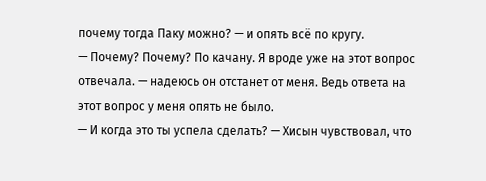почему тогда Паку можно? — и опять всё по кругу.
— Почему? Почему? По качану. Я вроде уже на этот вопрос отвечала. — надеюсь он отстанет от меня. Ведь ответа на этот вопрос у меня опять не было.
— И когда это ты успела сделать? — Хисын чувствовал, что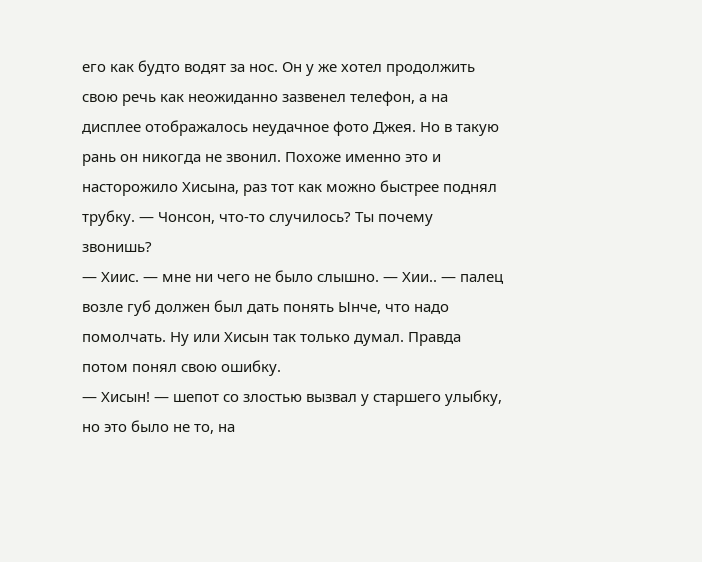его как будто водят за нос. Он у же хотел продолжить свою речь как неожиданно зазвенел телефон, а на дисплее отображалось неудачное фото Джея. Но в такую рань он никогда не звонил. Похоже именно это и насторожило Хисына, раз тот как можно быстрее поднял трубку. — Чонсон, что-то случилось? Ты почему звонишь?
— Хиис. — мне ни чего не было слышно. — Хии.. — палец возле губ должен был дать понять Ынче, что надо помолчать. Ну или Хисын так только думал. Правда потом понял свою ошибку.
— Хисын! — шепот со злостью вызвал у старшего улыбку, но это было не то, на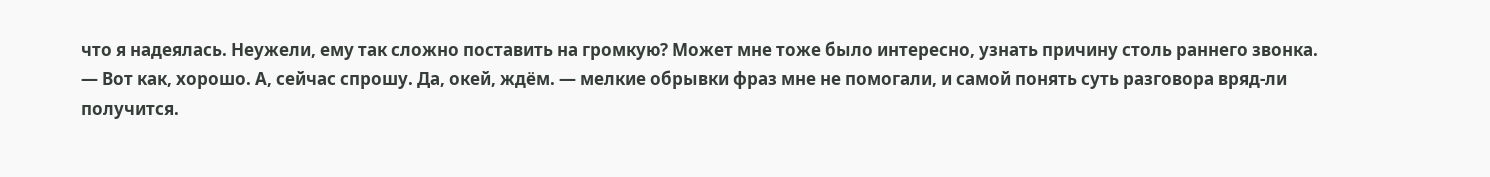что я надеялась. Неужели, ему так сложно поставить на громкую? Может мне тоже было интересно, узнать причину столь раннего звонка.
— Вот как, хорошо. А, сейчас спрошу. Да, окей, ждём. — мелкие обрывки фраз мне не помогали, и самой понять суть разговора вряд-ли получится.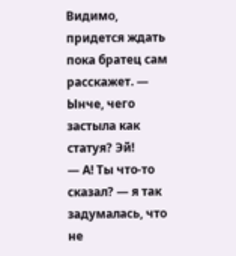Видимо, придется ждать пока братец сам расскажет. — Ынче, чего застыла как статуя? Эй!
— А! Ты что-то сказал? — я так задумалась, что не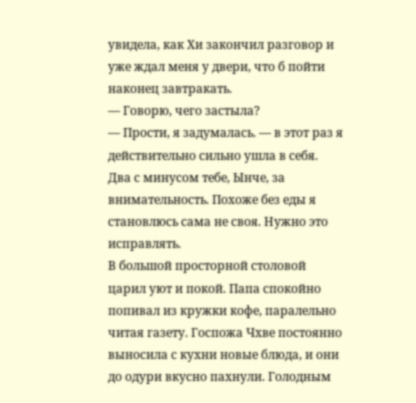увидела, как Хи закончил разговор и уже ждал меня у двери, что б пойти наконец завтракать.
— Говорю, чего застыла?
— Прости, я задумалась. — в этот раз я действительно сильно ушла в себя. Два с минусом тебе, Ынче, за внимательность. Похоже без еды я становлюсь сама не своя. Нужно это исправлять.
В большой просторной столовой царил уют и покой. Папа спокойно попивал из кружки кофе, паралельно читая газету. Госпожа Чхве постоянно выносила с кухни новые блюда, и они до одури вкусно пахнули. Голодным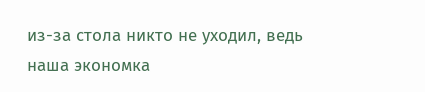из-за стола никто не уходил, ведь наша экономка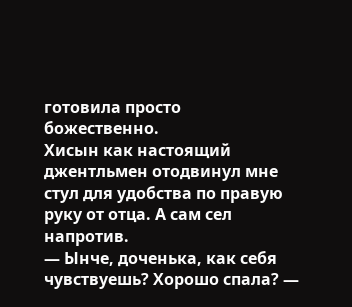готовила просто божественно.
Хисын как настоящий джентльмен отодвинул мне стул для удобства по правую руку от отца. А сам сел напротив.
— Ынче, доченька, как себя чувствуешь? Хорошо спала? —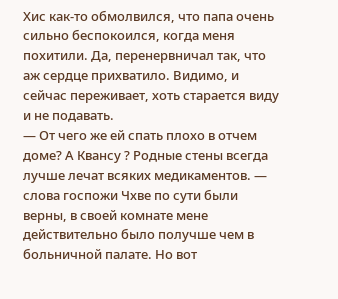Хис как-то обмолвился, что папа очень сильно беспокоился, когда меня похитили. Да, перенервничал так, что аж сердце прихватило. Видимо, и сейчас переживает, хоть старается виду и не подавать.
— От чего же ей спать плохо в отчем доме? А Квансу ? Родные стены всегда лучше лечат всяких медикаментов. — слова госпожи Чхве по сути были верны, в своей комнате мене действительно было получше чем в больничной палате. Но вот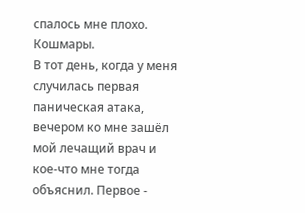спалось мне плохо. Кошмары.
В тот день, когда у меня случилась первая паническая атака, вечером ко мне зашёл мой лечащий врач и кое-что мне тогда объяснил. Первое -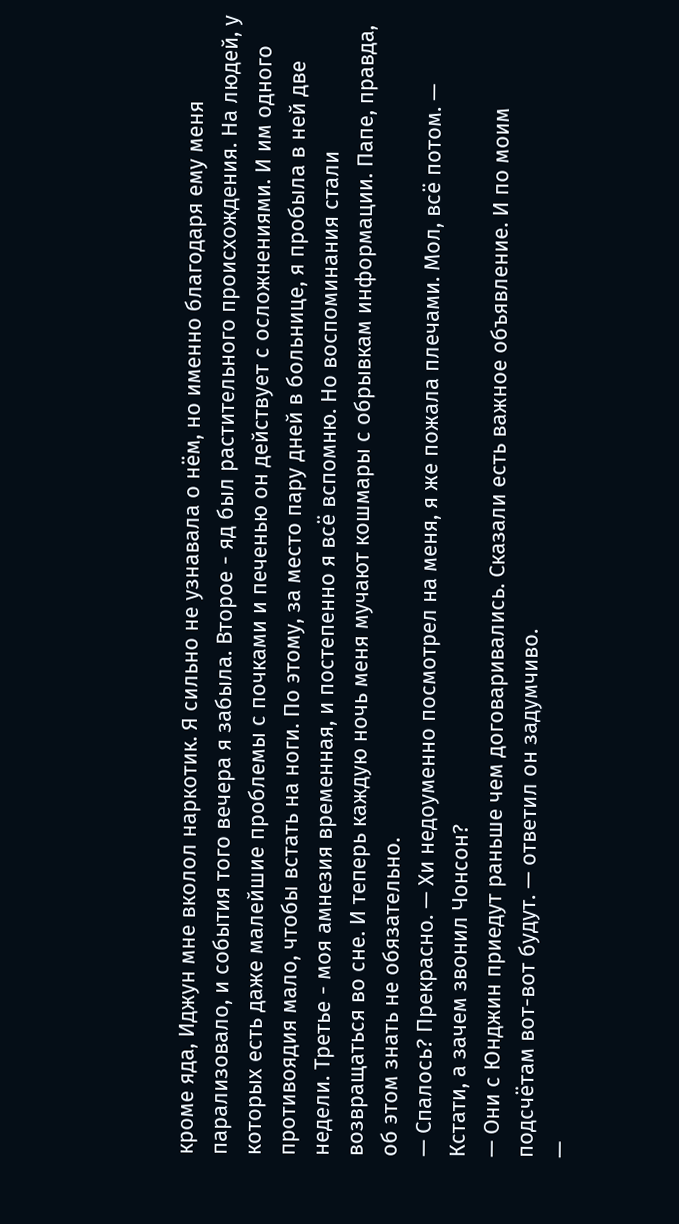кроме яда, Иджун мне вколол наркотик. Я сильно не узнавала о нём, но именно благодаря ему меня парализовало, и события того вечера я забыла. Второе - яд был растительного происхождения. На людей, у которых есть даже малейшие проблемы с почками и печенью он действует с осложнениями. И им одного противоядия мало, чтобы встать на ноги. По этому, за место пару дней в больнице, я пробыла в ней две недели. Третье - моя амнезия временная, и постепенно я всё вспомню. Но воспоминания стали возвращаться во сне. И теперь каждую ночь меня мучают кошмары с обрывкам информации. Папе, правда, об этом знать не обязательно.
— Спалось? Прекрасно. — Хи недоуменно посмотрел на меня, я же пожала плечами. Мол, всё потом. — Кстати, а зачем звонил Чонсон?
— Они с Юнджин приедут раньше чем договаривались. Сказали есть важное объявление. И по моим подсчётам вот-вот будут. — ответил он задумчиво.
—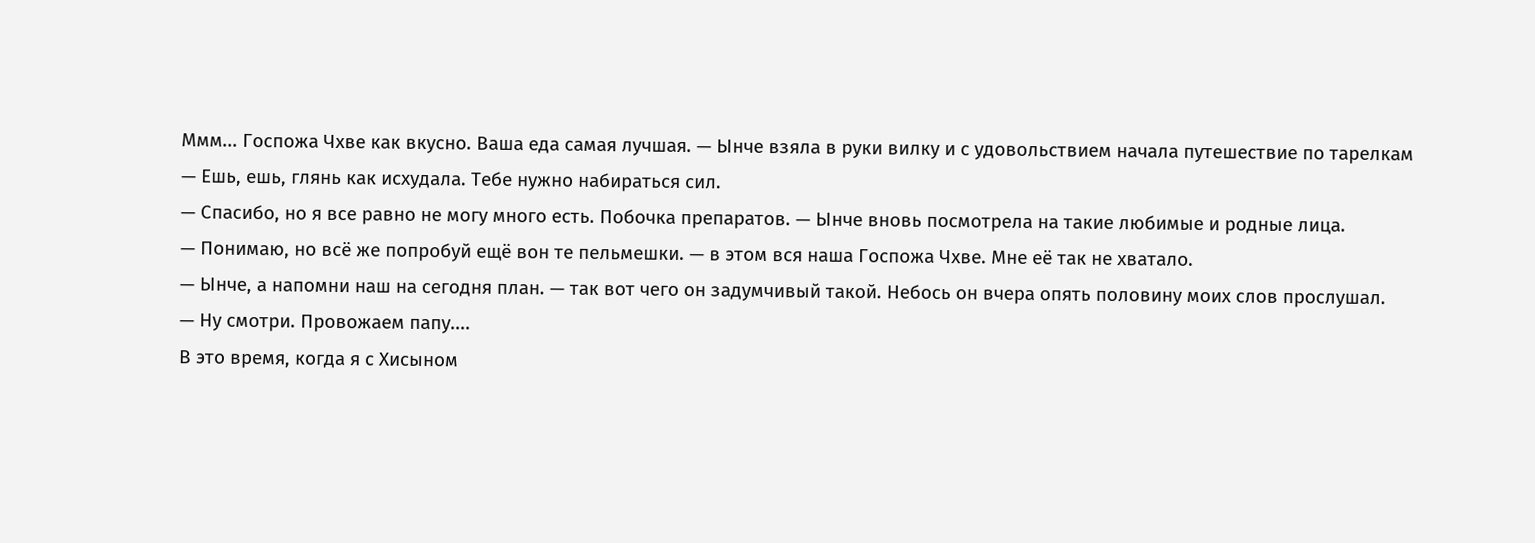Ммм... Госпожа Чхве как вкусно. Ваша еда самая лучшая. — Ынче взяла в руки вилку и с удовольствием начала путешествие по тарелкам
— Ешь, ешь, глянь как исхудала. Тебе нужно набираться сил.
— Спасибо, но я все равно не могу много есть. Побочка препаратов. — Ынче вновь посмотрела на такие любимые и родные лица.
— Понимаю, но всё же попробуй ещё вон те пельмешки. — в этом вся наша Госпожа Чхве. Мне её так не хватало.
— Ынче, а напомни наш на сегодня план. — так вот чего он задумчивый такой. Небось он вчера опять половину моих слов прослушал.
— Ну смотри. Провожаем папу....
В это время, когда я с Хисыном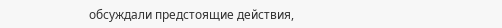обсуждали предстоящие действия,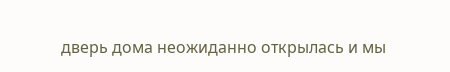дверь дома неожиданно открылась и мы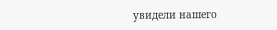увидели нашего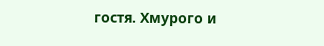гостя. Хмурого и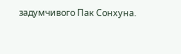задумчивого Пак Сонхуна.